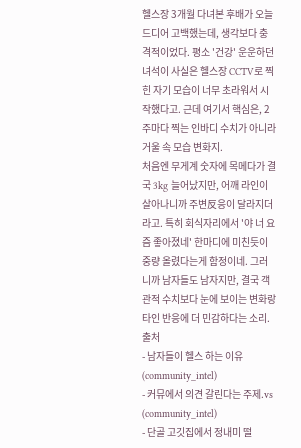헬스장 3개월 다녀본 후배가 오늘 드디어 고백했는데, 생각보다 충격적이었다. 평소 '건강' 운운하던 녀석이 사실은 헬스장 CCTV로 찍힌 자기 모습이 너무 초라워서 시작했다고. 근데 여기서 핵심은, 2주마다 찍는 인바디 수치가 아니라 거울 속 모습 변화지.
처음엔 무게계 숫자에 목메다가 결국 3kg 늘어났지만, 어깨 라인이 살아나니까 주변反응이 달라지더라고. 특히 회식자리에서 '야 너 요즘 좋아졌네' 한마디에 미친듯이 중량 올렸다는게 함정이네. 그러니까 남자들도 남자지만, 결국 객관적 수치보다 눈에 보이는 변화랑 타인 반응에 더 민감하다는 소리.
출처
- 남자들이 헬스 하는 이유 (community_intel)
- 커뮤에서 의견 갈린다는 주제.vs (community_intel)
- 단골 고깃집에서 정내미 떨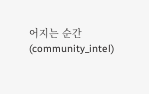어지는 순간 (community_intel)